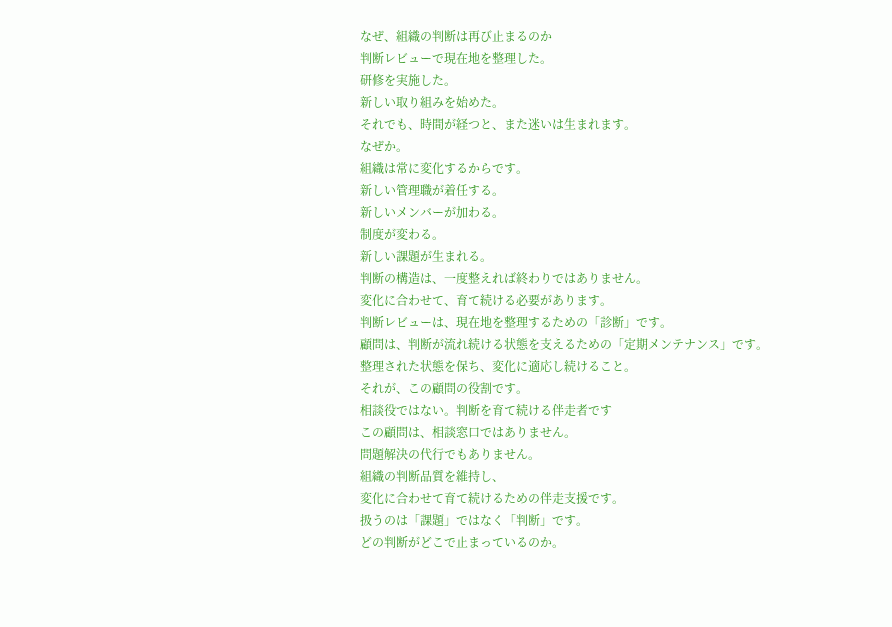なぜ、組織の判断は再び止まるのか
判断レビューで現在地を整理した。
研修を実施した。
新しい取り組みを始めた。
それでも、時間が経つと、また迷いは生まれます。
なぜか。
組織は常に変化するからです。
新しい管理職が着任する。
新しいメンバーが加わる。
制度が変わる。
新しい課題が生まれる。
判断の構造は、一度整えれば終わりではありません。
変化に合わせて、育て続ける必要があります。
判断レビューは、現在地を整理するための「診断」です。
顧問は、判断が流れ続ける状態を支えるための「定期メンテナンス」です。
整理された状態を保ち、変化に適応し続けること。
それが、この顧問の役割です。
相談役ではない。判断を育て続ける伴走者です
この顧問は、相談窓口ではありません。
問題解決の代行でもありません。
組織の判断品質を維持し、
変化に合わせて育て続けるための伴走支援です。
扱うのは「課題」ではなく「判断」です。
どの判断がどこで止まっているのか。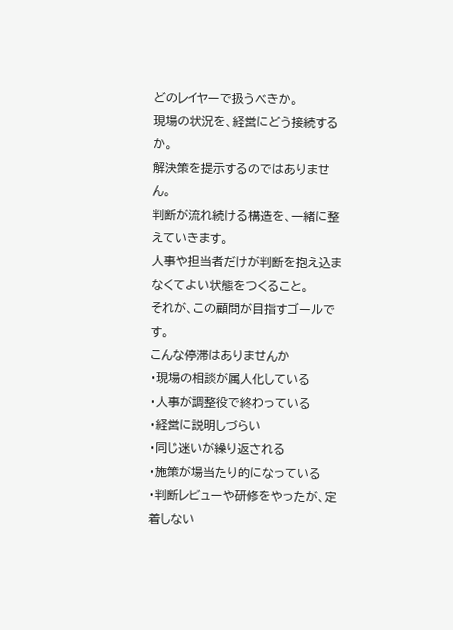どのレイヤーで扱うべきか。
現場の状況を、経営にどう接続するか。
解決策を提示するのではありません。
判断が流れ続ける構造を、一緒に整えていきます。
人事や担当者だけが判断を抱え込まなくてよい状態をつくること。
それが、この顧問が目指すゴールです。
こんな停滞はありませんか
・現場の相談が属人化している
・人事が調整役で終わっている
・経営に説明しづらい
・同じ迷いが繰り返される
・施策が場当たり的になっている
・判断レビューや研修をやったが、定着しない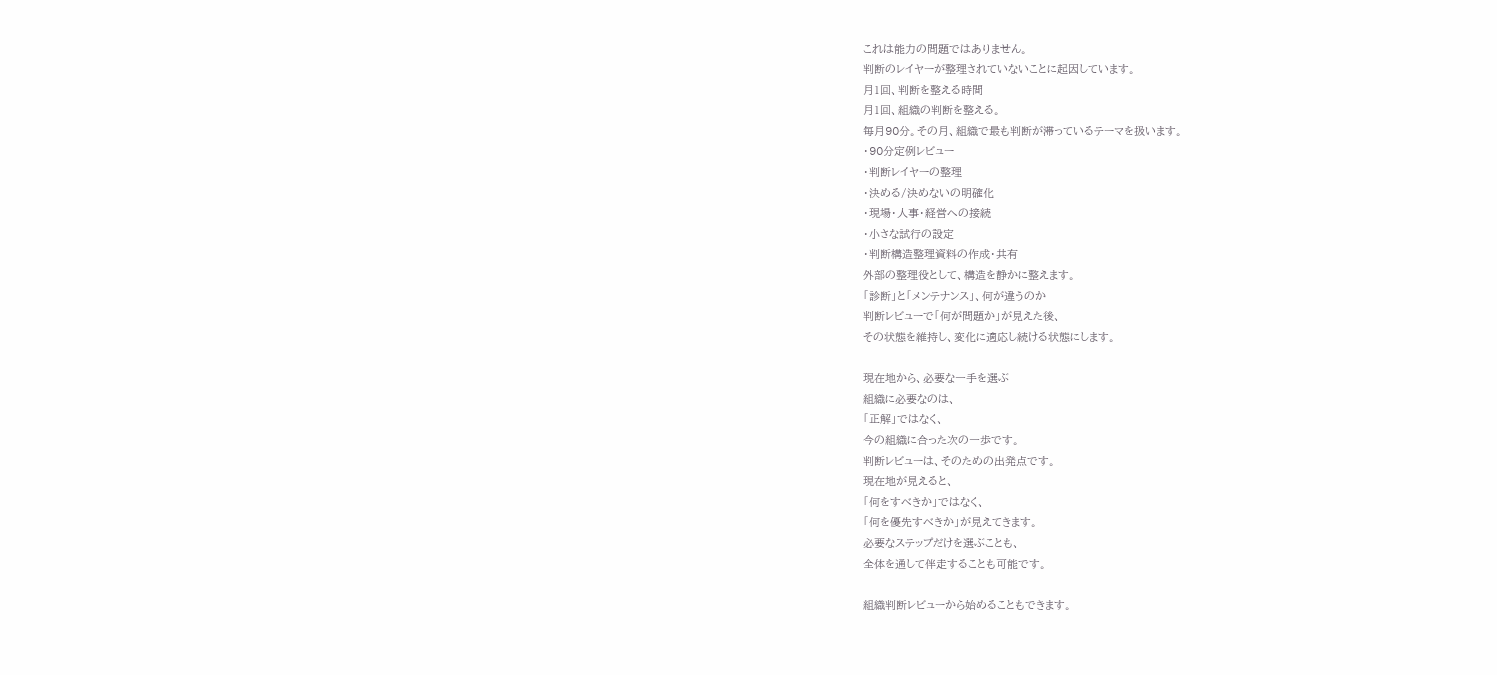これは能力の問題ではありません。
判断のレイヤーが整理されていないことに起因しています。
月1回、判断を整える時間
月1回、組織の判断を整える。
毎月90分。その月、組織で最も判断が滞っているテーマを扱います。
・90分定例レビュー
・判断レイヤーの整理
・決める/決めないの明確化
・現場・人事・経営への接続
・小さな試行の設定
・判断構造整理資料の作成・共有
外部の整理役として、構造を静かに整えます。
「診断」と「メンテナンス」、何が違うのか
判断レビューで「何が問題か」が見えた後、
その状態を維持し、変化に適応し続ける状態にします。

現在地から、必要な一手を選ぶ
組織に必要なのは、
「正解」ではなく、
今の組織に合った次の一歩です。
判断レビューは、そのための出発点です。
現在地が見えると、
「何をすべきか」ではなく、
「何を優先すべきか」が見えてきます。
必要なステップだけを選ぶことも、
全体を通して伴走することも可能です。

組織判断レビューから始めることもできます。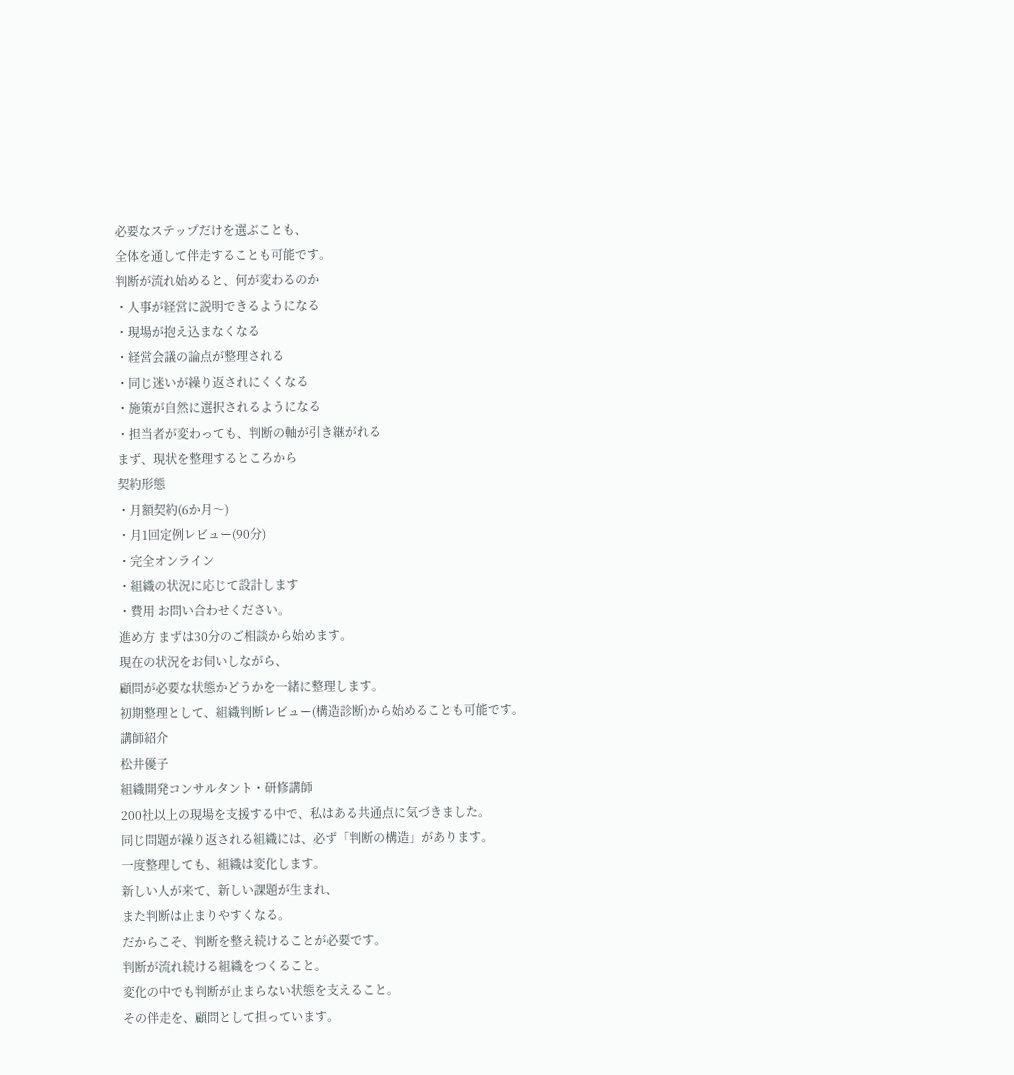必要なステップだけを選ぶことも、
全体を通して伴走することも可能です。
判断が流れ始めると、何が変わるのか
・人事が経営に説明できるようになる
・現場が抱え込まなくなる
・経営会議の論点が整理される
・同じ迷いが繰り返されにくくなる
・施策が自然に選択されるようになる
・担当者が変わっても、判断の軸が引き継がれる
まず、現状を整理するところから
契約形態
・月額契約(6か月〜)
・月1回定例レビュー(90分)
・完全オンライン
・組織の状況に応じて設計します
・費用 お問い合わせください。
進め方 まずは30分のご相談から始めます。
現在の状況をお伺いしながら、
顧問が必要な状態かどうかを一緒に整理します。
初期整理として、組織判断レビュー(構造診断)から始めることも可能です。
講師紹介
松井優子
組織開発コンサルタント・研修講師
200社以上の現場を支援する中で、私はある共通点に気づきました。
同じ問題が繰り返される組織には、必ず「判断の構造」があります。
一度整理しても、組織は変化します。
新しい人が来て、新しい課題が生まれ、
また判断は止まりやすくなる。
だからこそ、判断を整え続けることが必要です。
判断が流れ続ける組織をつくること。
変化の中でも判断が止まらない状態を支えること。
その伴走を、顧問として担っています。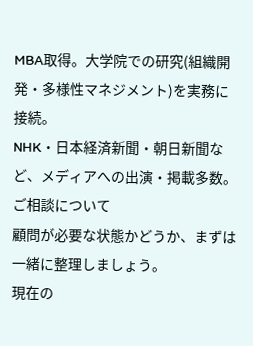MBA取得。大学院での研究(組織開発・多様性マネジメント)を実務に接続。
NHK・日本経済新聞・朝日新聞など、メディアへの出演・掲載多数。
ご相談について
顧問が必要な状態かどうか、まずは一緒に整理しましょう。
現在の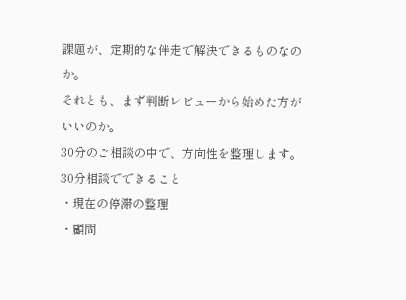課題が、定期的な伴走で解決できるものなのか。
それとも、まず判断レビューから始めた方がいいのか。
30分のご相談の中で、方向性を整理します。
30分相談でできること
・現在の停滞の整理
・顧問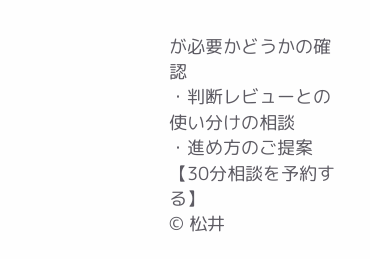が必要かどうかの確認
・判断レビューとの使い分けの相談
・進め方のご提案
【30分相談を予約する】
© 松井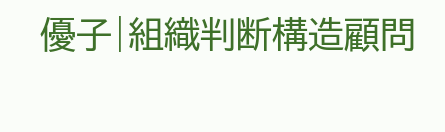優子|組織判断構造顧問